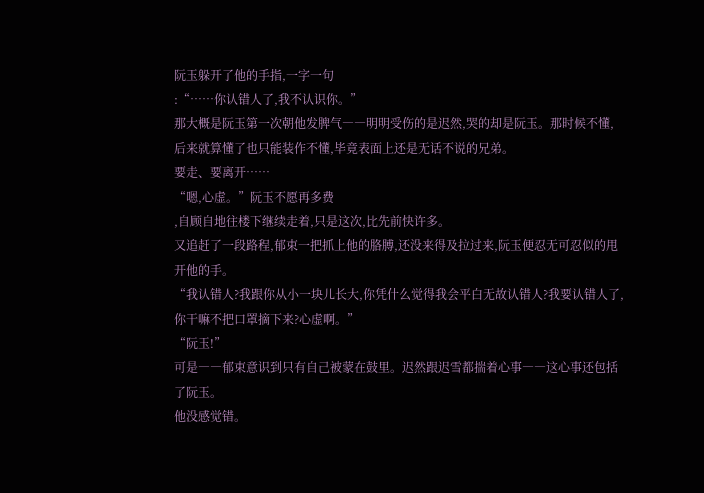阮玉躲开了他的手指,一字一句
:“……你认错人了,我不认识你。”
那大概是阮玉第一次朝他发脾气――明明受伤的是迟然,哭的却是阮玉。那时候不懂,后来就算懂了也只能装作不懂,毕竟表面上还是无话不说的兄弟。
要走、要离开……
“嗯,心虚。”阮玉不愿再多费
,自顾自地往楼下继续走着,只是这次,比先前快许多。
又追赶了一段路程,郁束一把抓上他的胳膊,还没来得及拉过来,阮玉便忍无可忍似的甩开他的手。
“我认错人?我跟你从小一块儿长大,你凭什么觉得我会平白无故认错人?我要认错人了,你干嘛不把口罩摘下来?心虚啊。”
“阮玉!”
可是――郁束意识到只有自己被蒙在鼓里。迟然跟迟雪都揣着心事――这心事还包括了阮玉。
他没感觉错。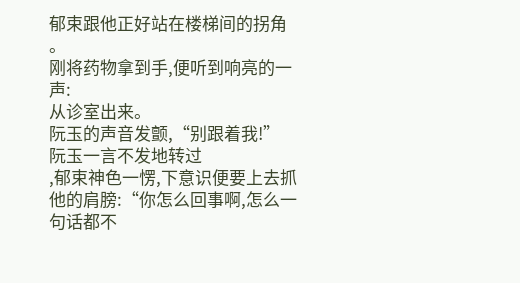郁束跟他正好站在楼梯间的拐角
。
刚将药物拿到手,便听到响亮的一声:
从诊室出来。
阮玉的声音发颤,“别跟着我!”
阮玉一言不发地转过
,郁束神色一愣,下意识便要上去抓他的肩膀:“你怎么回事啊,怎么一句话都不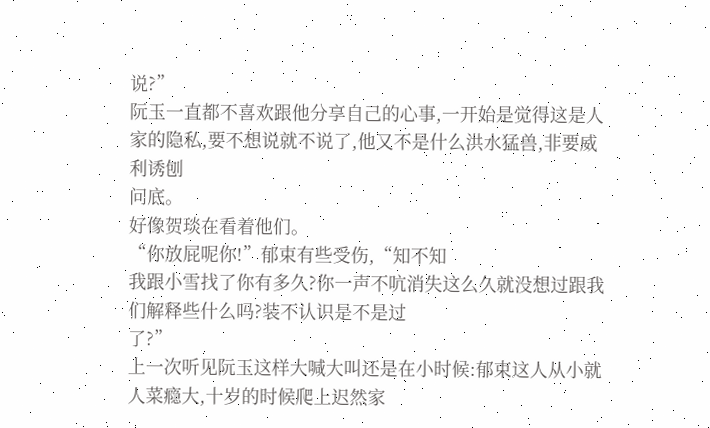说?”
阮玉一直都不喜欢跟他分享自己的心事,一开始是觉得这是人家的隐私,要不想说就不说了,他又不是什么洪水猛兽,非要威
利诱刨
问底。
好像贺琰在看着他们。
“你放屁呢你!”郁束有些受伤,“知不知
我跟小雪找了你有多久?你一声不吭消失这么久就没想过跟我们解释些什么吗?装不认识是不是过
了?”
上一次听见阮玉这样大喊大叫还是在小时候:郁束这人从小就人菜瘾大,十岁的时候爬上迟然家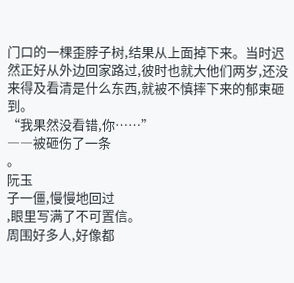门口的一棵歪脖子树,结果从上面掉下来。当时迟然正好从外边回家路过,彼时也就大他们两岁,还没来得及看清是什么东西,就被不慎摔下来的郁束砸到。
“我果然没看错,你……”
――被砸伤了一条
。
阮玉
子一僵,慢慢地回过
,眼里写满了不可置信。
周围好多人,好像都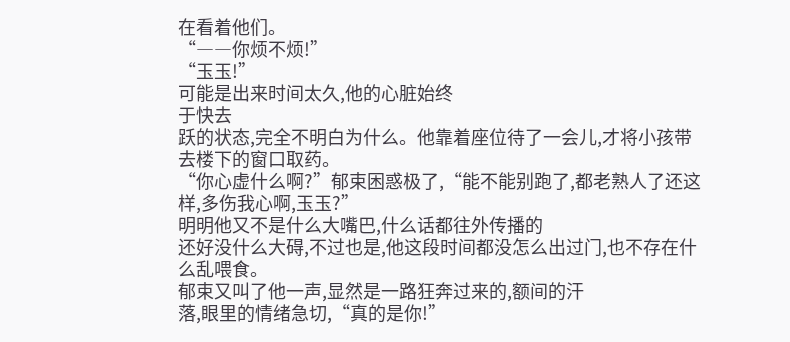在看着他们。
“――你烦不烦!”
“玉玉!”
可能是出来时间太久,他的心脏始终
于快去
跃的状态,完全不明白为什么。他靠着座位待了一会儿,才将小孩带去楼下的窗口取药。
“你心虚什么啊?”郁束困惑极了,“能不能别跑了,都老熟人了还这样,多伤我心啊,玉玉?”
明明他又不是什么大嘴巴,什么话都往外传播的
还好没什么大碍,不过也是,他这段时间都没怎么出过门,也不存在什么乱喂食。
郁束又叫了他一声,显然是一路狂奔过来的,额间的汗
落,眼里的情绪急切,“真的是你!”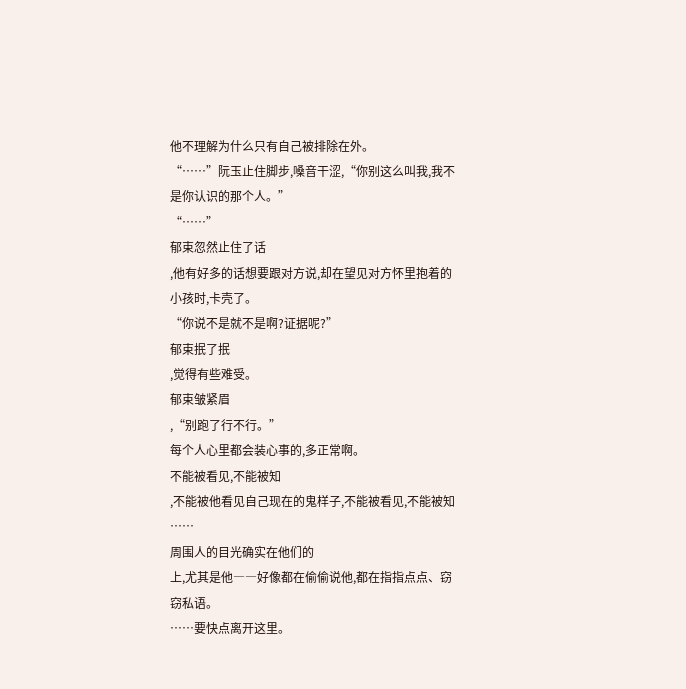他不理解为什么只有自己被排除在外。
“……”阮玉止住脚步,嗓音干涩,“你别这么叫我,我不是你认识的那个人。”
“……”
郁束忽然止住了话
,他有好多的话想要跟对方说,却在望见对方怀里抱着的小孩时,卡壳了。
“你说不是就不是啊?证据呢?”
郁束抿了抿
,觉得有些难受。
郁束皱紧眉
,“别跑了行不行。”
每个人心里都会装心事的,多正常啊。
不能被看见,不能被知
,不能被他看见自己现在的鬼样子,不能被看见,不能被知
……
周围人的目光确实在他们的
上,尤其是他――好像都在偷偷说他,都在指指点点、窃窃私语。
……要快点离开这里。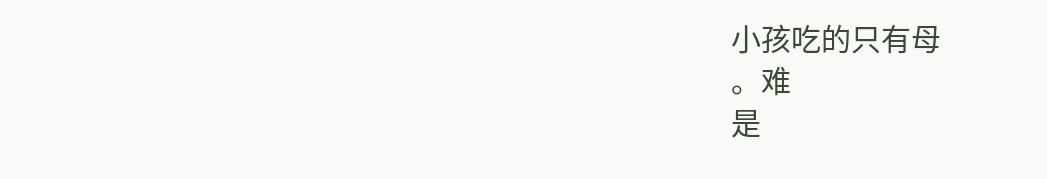小孩吃的只有母
。难
是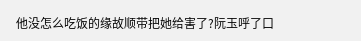他没怎么吃饭的缘故顺带把她给害了?阮玉呼了口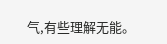气,有些理解无能。